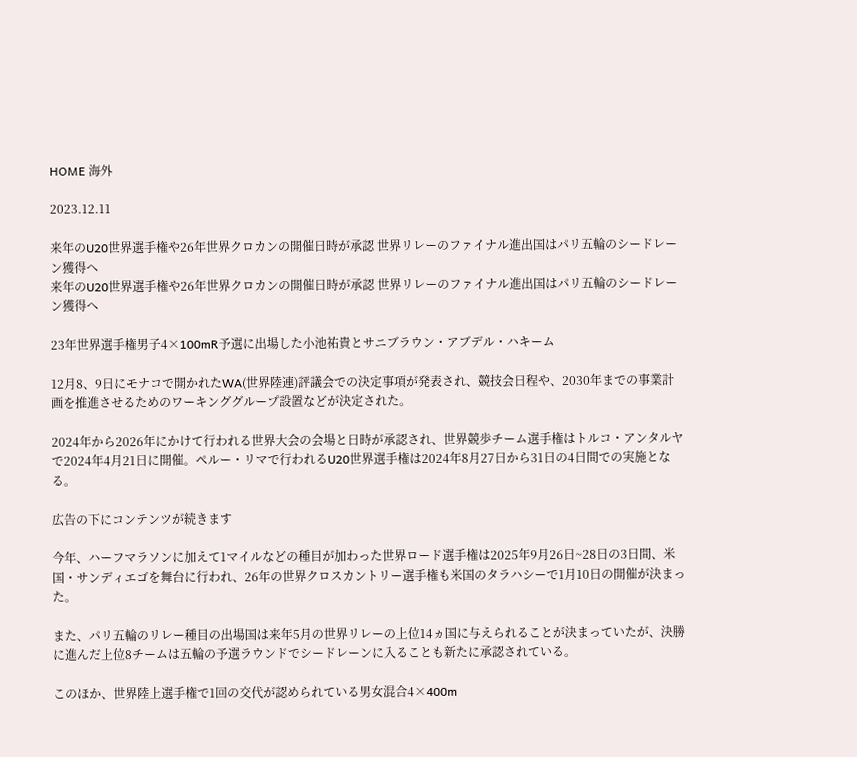HOME 海外

2023.12.11

来年のU20世界選手権や26年世界クロカンの開催日時が承認 世界リレーのファイナル進出国はパリ五輪のシードレーン獲得へ
来年のU20世界選手権や26年世界クロカンの開催日時が承認 世界リレーのファイナル進出国はパリ五輪のシードレーン獲得へ

23年世界選手権男子4×100mR予選に出場した小池祐貴とサニブラウン・アブデル・ハキーム

12月8、9日にモナコで開かれたWA(世界陸連)評議会での決定事項が発表され、競技会日程や、2030年までの事業計画を推進させるためのワーキンググループ設置などが決定された。

2024年から2026年にかけて行われる世界大会の会場と日時が承認され、世界競歩チーム選手権はトルコ・アンタルヤで2024年4月21日に開催。ペルー・リマで行われるU20世界選手権は2024年8月27日から31日の4日間での実施となる。

広告の下にコンテンツが続きます

今年、ハーフマラソンに加えて1マイルなどの種目が加わった世界ロード選手権は2025年9月26日~28日の3日間、米国・サンディエゴを舞台に行われ、26年の世界クロスカントリー選手権も米国のタラハシーで1月10日の開催が決まった。

また、パリ五輪のリレー種目の出場国は来年5月の世界リレーの上位14ヵ国に与えられることが決まっていたが、決勝に進んだ上位8チームは五輪の予選ラウンドでシードレーンに入ることも新たに承認されている。

このほか、世界陸上選手権で1回の交代が認められている男女混合4×400m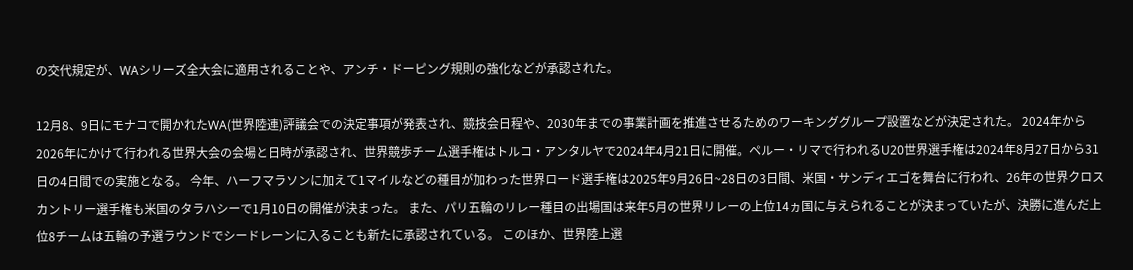の交代規定が、WAシリーズ全大会に適用されることや、アンチ・ドーピング規則の強化などが承認された。

12月8、9日にモナコで開かれたWA(世界陸連)評議会での決定事項が発表され、競技会日程や、2030年までの事業計画を推進させるためのワーキンググループ設置などが決定された。 2024年から2026年にかけて行われる世界大会の会場と日時が承認され、世界競歩チーム選手権はトルコ・アンタルヤで2024年4月21日に開催。ペルー・リマで行われるU20世界選手権は2024年8月27日から31日の4日間での実施となる。 今年、ハーフマラソンに加えて1マイルなどの種目が加わった世界ロード選手権は2025年9月26日~28日の3日間、米国・サンディエゴを舞台に行われ、26年の世界クロスカントリー選手権も米国のタラハシーで1月10日の開催が決まった。 また、パリ五輪のリレー種目の出場国は来年5月の世界リレーの上位14ヵ国に与えられることが決まっていたが、決勝に進んだ上位8チームは五輪の予選ラウンドでシードレーンに入ることも新たに承認されている。 このほか、世界陸上選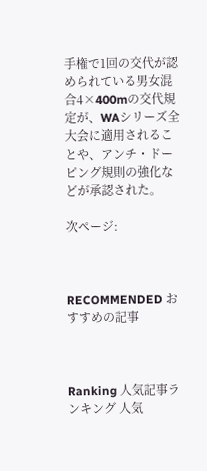手権で1回の交代が認められている男女混合4×400mの交代規定が、WAシリーズ全大会に適用されることや、アンチ・ドーピング規則の強化などが承認された。

次ページ:



RECOMMENDED おすすめの記事



Ranking 人気記事ランキング 人気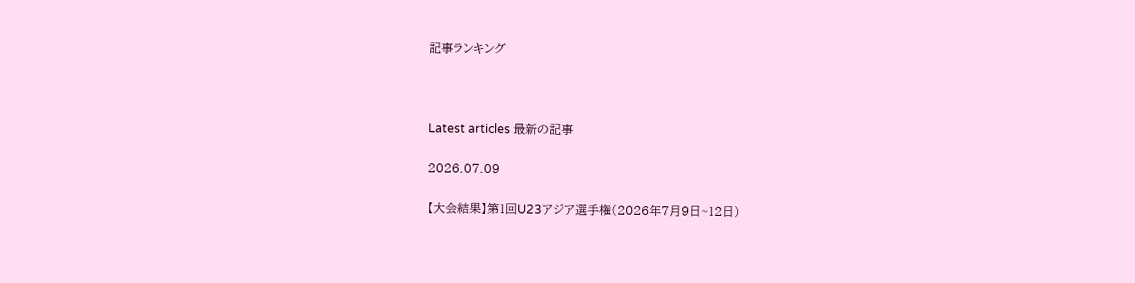記事ランキング



Latest articles 最新の記事

2026.07.09

【大会結果】第1回U23アジア選手権(2026年7月9日~12日)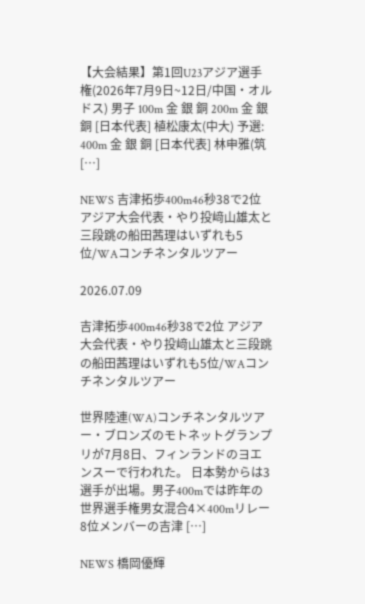【大会結果】第1回U23アジア選手権(2026年7月9日~12日/中国・オルドス) 男子 100m 金 銀 銅 200m 金 銀 銅 [日本代表] 植松康太(中大) 予選: 400m 金 銀 銅 [日本代表] 林申雅(筑 […]

NEWS 吉津拓歩400m46秒38で2位 アジア大会代表・やり投﨑山雄太と三段跳の船田茜理はいずれも5位/WAコンチネンタルツアー

2026.07.09

吉津拓歩400m46秒38で2位 アジア大会代表・やり投﨑山雄太と三段跳の船田茜理はいずれも5位/WAコンチネンタルツアー

世界陸連(WA)コンチネンタルツアー・ブロンズのモトネットグランプリが7月8日、フィンランドのヨエンスーで行われた。 日本勢からは3選手が出場。男子400mでは昨年の世界選手権男女混合4×400mリレー8位メンバーの吉津 […]

NEWS 橋岡優輝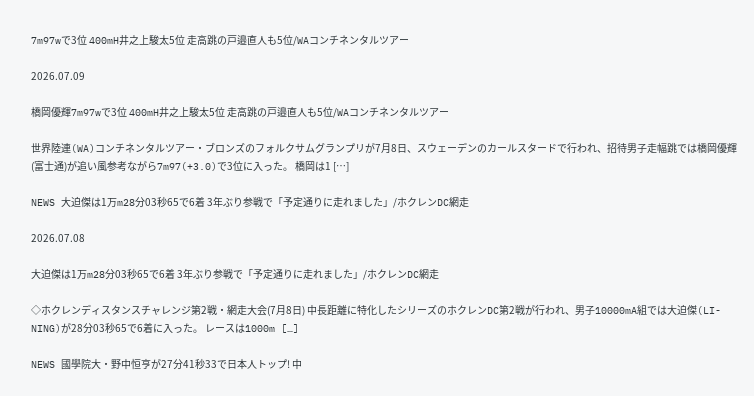7m97wで3位 400mH井之上駿太5位 走高跳の戸邉直人も5位/WAコンチネンタルツアー

2026.07.09

橋岡優輝7m97wで3位 400mH井之上駿太5位 走高跳の戸邉直人も5位/WAコンチネンタルツアー

世界陸連(WA)コンチネンタルツアー・ブロンズのフォルクサムグランプリが7月8日、スウェーデンのカールスタードで行われ、招待男子走幅跳では橋岡優輝(富士通)が追い風参考ながら7m97(+3.0)で3位に入った。 橋岡は1 […]

NEWS 大迫傑は1万m28分03秒65で6着 3年ぶり参戦で「予定通りに走れました」/ホクレンDC網走

2026.07.08

大迫傑は1万m28分03秒65で6着 3年ぶり参戦で「予定通りに走れました」/ホクレンDC網走

◇ホクレンディスタンスチャレンジ第2戦・網走大会(7月8日) 中長距離に特化したシリーズのホクレンDC第2戦が行われ、男子10000mA組では大迫傑(LI-NING)が28分03秒65で6着に入った。 レースは1000m […]

NEWS 國學院大・野中恒亨が27分41秒33で日本人トップ! 中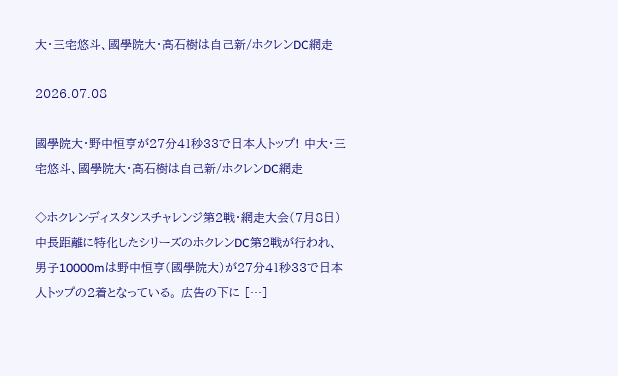大・三宅悠斗、國學院大・髙石樹は自己新/ホクレンDC網走

2026.07.08

國學院大・野中恒亨が27分41秒33で日本人トップ! 中大・三宅悠斗、國學院大・髙石樹は自己新/ホクレンDC網走

◇ホクレンディスタンスチャレンジ第2戦・網走大会(7月8日) 中長距離に特化したシリーズのホクレンDC第2戦が行われ、男子10000mは野中恒亨(國學院大)が27分41秒33で日本人トップの2着となっている。 広告の下に […]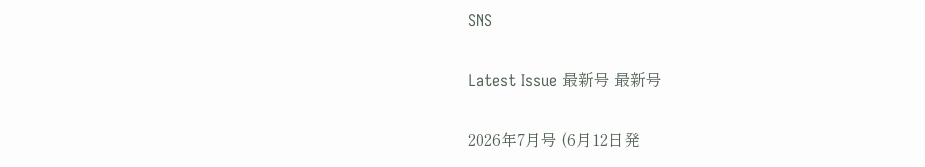SNS

Latest Issue 最新号 最新号

2026年7月号 (6月12日発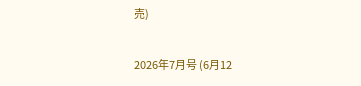売)

2026年7月号 (6月12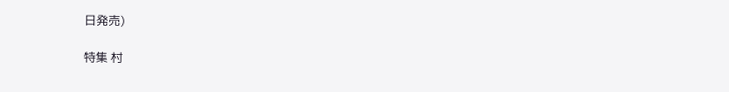日発売)

特集 村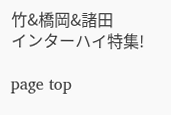竹&橋岡&諸田
インターハイ特集!

page top